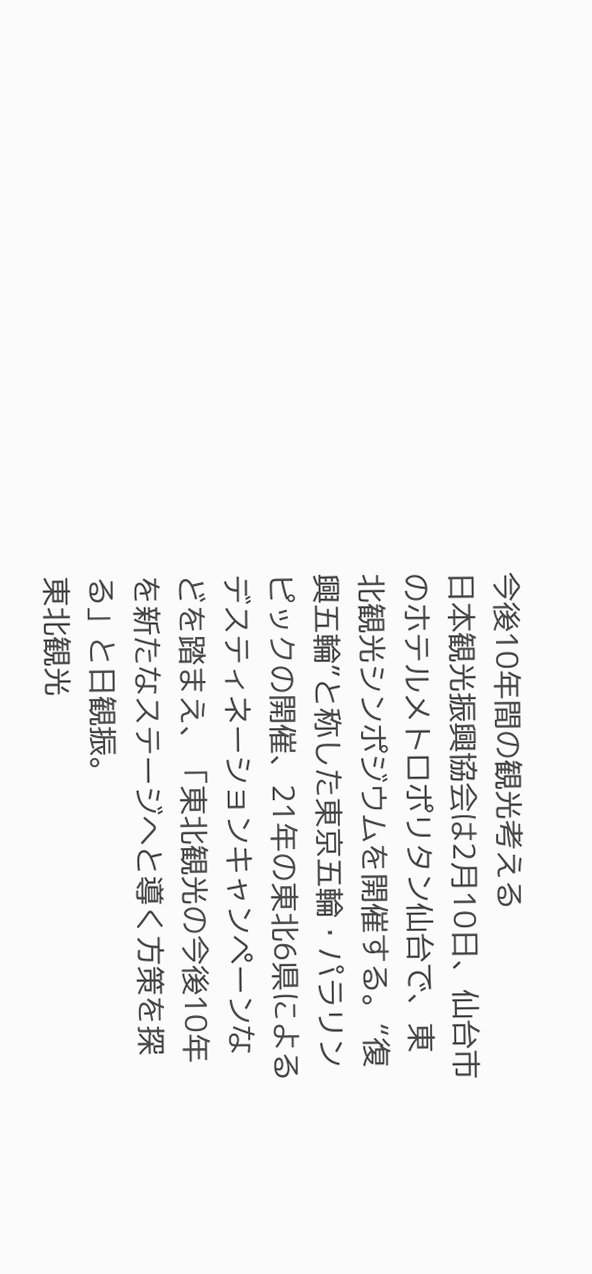今後10年間の観光考える
日本観光振興協会は2月10日、仙台市のホテルメトロポリタン仙台で、東北観光シンポジウムを開催する。“復興五輪”と称した東京五輪・パラリンピックの開催、21年の東北6県によるデスティネーションキャンペーンなどを踏まえ、「東北観光の今後10年を新たなステージへと導く方策を探る」と日観振。
東北観光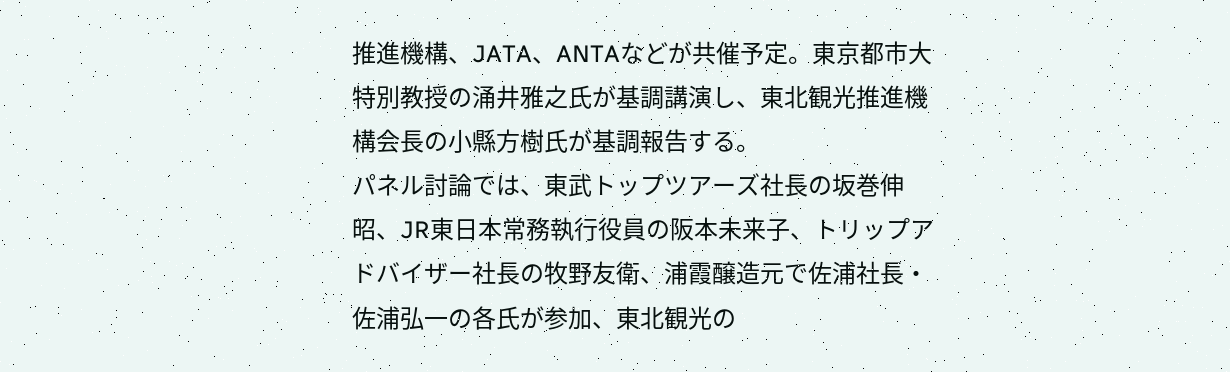推進機構、JATA、ANTAなどが共催予定。東京都市大特別教授の涌井雅之氏が基調講演し、東北観光推進機構会長の小縣方樹氏が基調報告する。
パネル討論では、東武トップツアーズ社長の坂巻伸昭、JR東日本常務執行役員の阪本未来子、トリップアドバイザー社長の牧野友衛、浦霞醸造元で佐浦社長・佐浦弘一の各氏が参加、東北観光の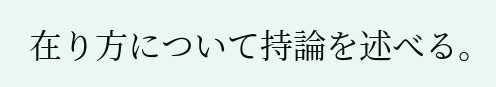在り方について持論を述べる。